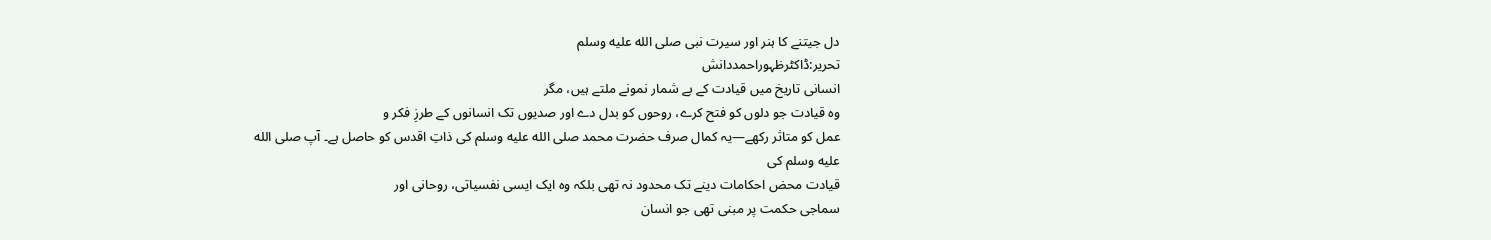دل جیتنے کا ہنر اور سیرت نبی صلى الله عليه وسلم
تحریر:ڈاکٹرظہوراحمددانش
انسانی تاریخ میں قیادت کے بے شمار نمونے ملتے ہیں، مگر
وہ قیادت جو دلوں کو فتح کرے، روحوں کو بدل دے اور صدیوں تک انسانوں کے طرزِ فکر و
عمل کو متاثر رکھے—یہ کمال صرف حضرت محمد صلى الله عليه وسلم کی ذاتِ اقدس کو حاصل ہے۔ آپ صلى الله عليه وسلم کی
قیادت محض احکامات دینے تک محدود نہ تھی بلکہ وہ ایک ایسی نفسیاتی، روحانی اور
سماجی حکمت پر مبنی تھی جو انسان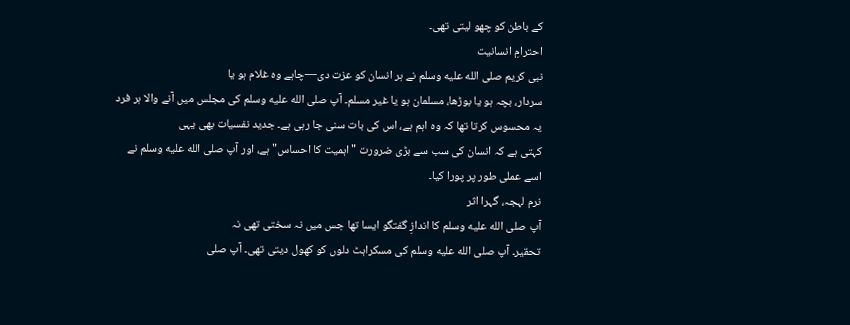کے باطن کو چھو لیتی تھی۔
احترامِ انسانیت
نبی کریم صلى الله عليه وسلم نے ہر انسان کو عزت دی—چاہے وہ غلام ہو یا
سردار، بچہ ہو یا بوڑھا، مسلمان ہو یا غیر مسلم۔ آپ صلى الله عليه وسلم کی مجلس میں آنے والا ہر فرد
یہ محسوس کرتا تھا کہ وہ اہم ہے، اس کی بات سنی جا رہی ہے۔ جدید نفسیات بھی یہی
کہتی ہے کہ انسان کی سب سے بڑی ضرورت "اہمیت کا احساس" ہے، اور آپ صلى الله عليه وسلم نے
اسے عملی طور پر پورا کیا۔
نرم لہجہ، گہرا اثر
آپ صلى الله عليه وسلم کا اندازِ گفتگو ایسا تھا جس میں نہ سختی تھی نہ
تحقیر۔ آپ صلى الله عليه وسلم کی مسکراہٹ دلوں کو کھول دیتی تھی۔ آپ صلى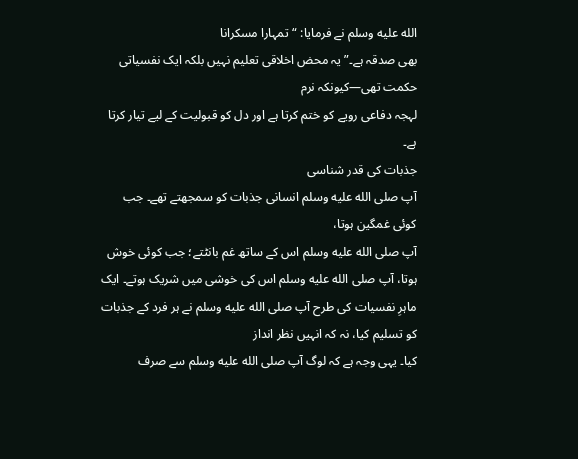الله عليه وسلم نے فرمایا: “تمہارا مسکرانا
بھی صدقہ ہے۔” یہ محض اخلاقی تعلیم نہیں بلکہ ایک نفسیاتی حکمت تھی—کیونکہ نرم
لہجہ دفاعی رویے کو ختم کرتا ہے اور دل کو قبولیت کے لیے تیار کرتا ہے۔
جذبات کی قدر شناسی
آپ صلى الله عليه وسلم انسانی جذبات کو سمجھتے تھے۔ جب کوئی غمگین ہوتا،
آپ صلى الله عليه وسلم اس کے ساتھ غم بانٹتے؛ جب کوئی خوش ہوتا، آپ صلى الله عليه وسلم اس کی خوشی میں شریک ہوتے۔ ایک
ماہرِ نفسیات کی طرح آپ صلى الله عليه وسلم نے ہر فرد کے جذبات کو تسلیم کیا، نہ کہ انہیں نظر انداز
کیا۔ یہی وجہ ہے کہ لوگ آپ صلى الله عليه وسلم سے صرف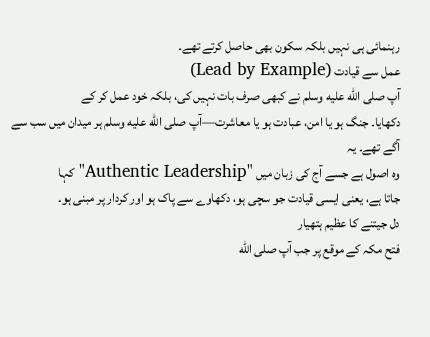رہنمائی ہی نہیں بلکہ سکون بھی حاصل کرتے تھے۔
عمل سے قیادت (Lead by Example)
آپ صلى الله عليه وسلم نے کبھی صرف بات نہیں کی، بلکہ خود عمل کر کے
دکھایا۔ جنگ ہو یا امن، عبادت ہو یا معاشرت—آپ صلى الله عليه وسلم ہر میدان میں سب سے آگے تھے۔ یہ
وہ اصول ہے جسے آج کی زبان میں "Authentic Leadership" کہا
جاتا ہے، یعنی ایسی قیادت جو سچی ہو، دکھاوے سے پاک ہو اور کردار پر مبنی ہو۔
دل جیتنے کا عظیم ہتھیار
فتح مکہ کے موقع پر جب آپ صلى الله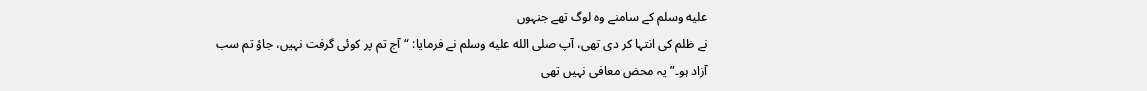عليه وسلم کے سامنے وہ لوگ تھے جنہوں
نے ظلم کی انتہا کر دی تھی، آپ صلى الله عليه وسلم نے فرمایا: “آج تم پر کوئی گرفت نہیں، جاؤ تم سب
آزاد ہو۔” یہ محض معافی نہیں تھی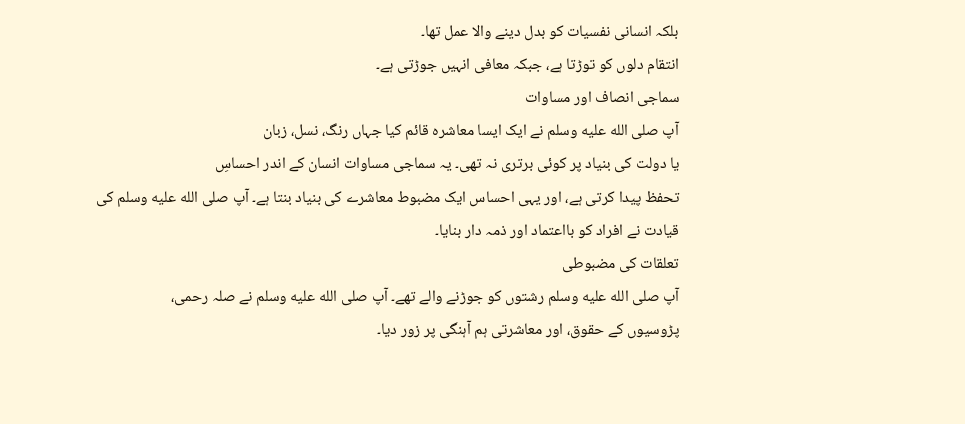بلکہ انسانی نفسیات کو بدل دینے والا عمل تھا۔
انتقام دلوں کو توڑتا ہے، جبکہ معافی انہیں جوڑتی ہے۔
سماجی انصاف اور مساوات
آپ صلى الله عليه وسلم نے ایک ایسا معاشرہ قائم کیا جہاں رنگ، نسل، زبان
یا دولت کی بنیاد پر کوئی برتری نہ تھی۔ یہ سماجی مساوات انسان کے اندر احساسِ
تحفظ پیدا کرتی ہے، اور یہی احساس ایک مضبوط معاشرے کی بنیاد بنتا ہے۔ آپ صلى الله عليه وسلم کی
قیادت نے افراد کو بااعتماد اور ذمہ دار بنایا۔
تعلقات کی مضبوطی
آپ صلى الله عليه وسلم رشتوں کو جوڑنے والے تھے۔ آپ صلى الله عليه وسلم نے صلہ رحمی،
پڑوسیوں کے حقوق، اور معاشرتی ہم آہنگی پر زور دیا۔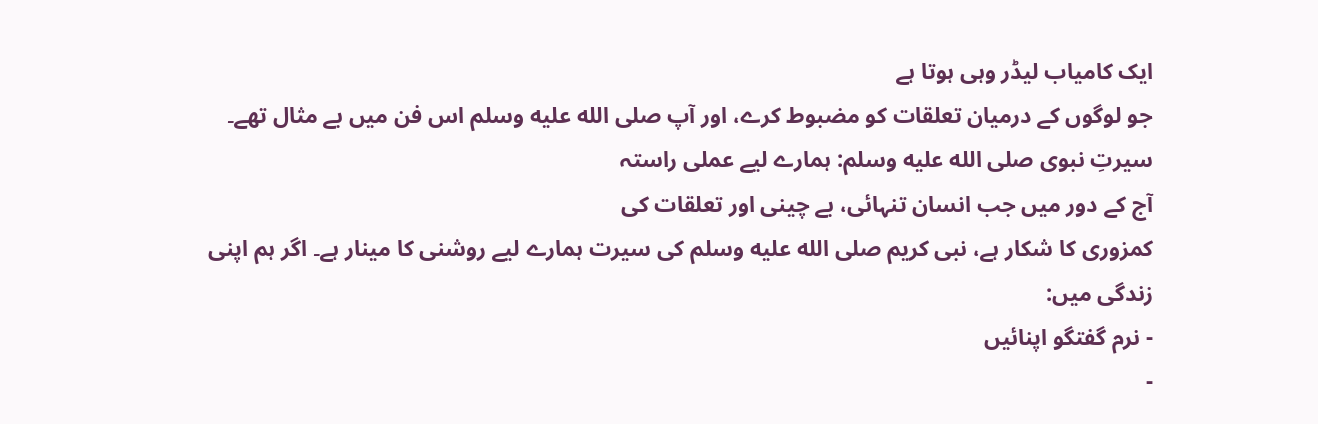ایک کامیاب لیڈر وہی ہوتا ہے
جو لوگوں کے درمیان تعلقات کو مضبوط کرے، اور آپ صلى الله عليه وسلم اس فن میں بے مثال تھے۔
سیرتِ نبوی صلى الله عليه وسلم: ہمارے لیے عملی راستہ
آج کے دور میں جب انسان تنہائی، بے چینی اور تعلقات کی
کمزوری کا شکار ہے، نبی کریم صلى الله عليه وسلم کی سیرت ہمارے لیے روشنی کا مینار ہے۔ اگر ہم اپنی
زندگی میں:
- نرم گفتگو اپنائیں
-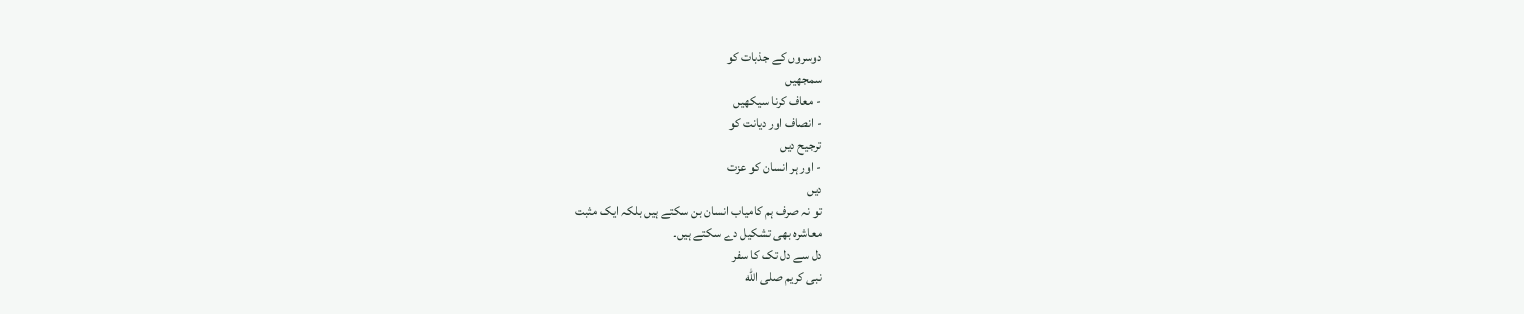دوسروں کے جذبات کو
سمجھیں
- معاف کرنا سیکھیں
- انصاف اور دیانت کو
ترجیح دیں
- اور ہر انسان کو عزت
دیں
تو نہ صرف ہم کامیاب انسان بن سکتے ہیں بلکہ ایک مثبت
معاشرہ بھی تشکیل دے سکتے ہیں۔
دل سے دل تک کا سفر
نبی کریم صلى الله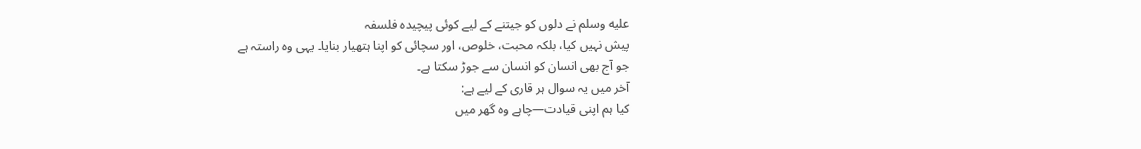عليه وسلم نے دلوں کو جیتنے کے لیے کوئی پیچیدہ فلسفہ
پیش نہیں کیا، بلکہ محبت، خلوص، اور سچائی کو اپنا ہتھیار بنایا۔ یہی وہ راستہ ہے
جو آج بھی انسان کو انسان سے جوڑ سکتا ہے۔
آخر میں یہ سوال ہر قاری کے لیے ہے:
کیا ہم اپنی قیادت—چاہے وہ گھر میں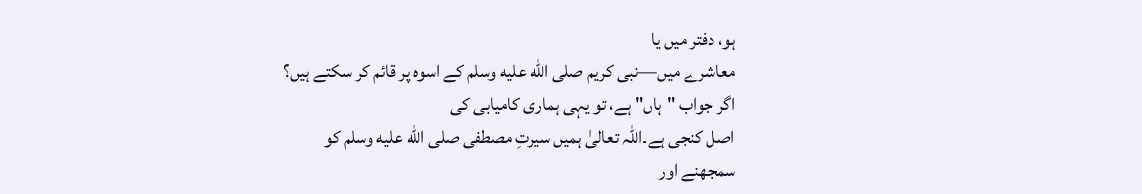ہو، دفتر میں یا
معاشرے میں—نبی کریم صلى الله عليه وسلم کے اسوہ پر قائم کر سکتے ہیں؟
اگر جواب "ہاں" ہے، تو یہی ہماری کامیابی کی
اصل کنجی ہے۔اللہ تعالیٰ ہمیں سیرتِ مصطفی صلى الله عليه وسلم کو سمجھنے اور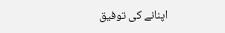اپنانے کی توفیق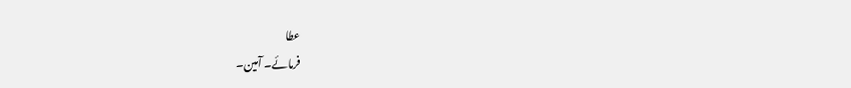عطا
فرمائے۔ آمین۔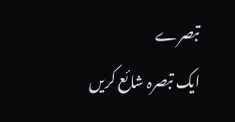تبصرے
ایک تبصرہ شائع کریں